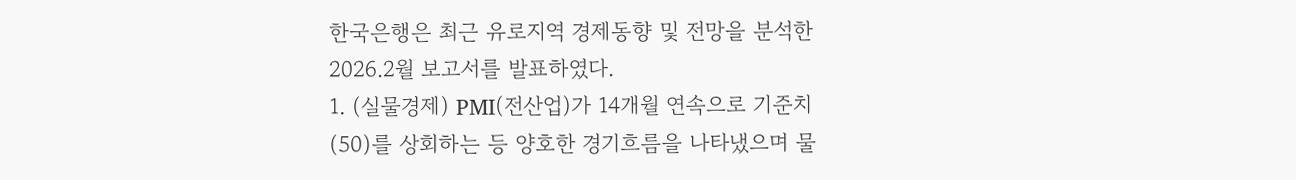한국은행은 최근 유로지역 경제동향 및 전망을 분석한 2026.2월 보고서를 발표하였다.
1. (실물경제) PMI(전산업)가 14개월 연속으로 기준치(50)를 상회하는 등 양호한 경기흐름을 나타냈으며 물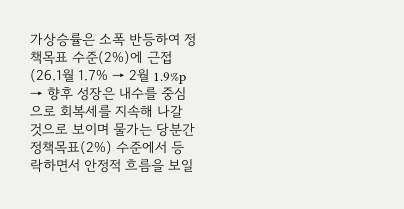가상승률은 소폭 반등하여 정책목표 수준(2%)에 근접(26.1월 1.7% → 2월 1.9%p
→ 향후 성장은 내수를 중심으로 회복세를 지속해 나갈 것으로 보이며 물가는 당분간 정책목표(2%) 수준에서 등락하면서 안정적 흐름을 보일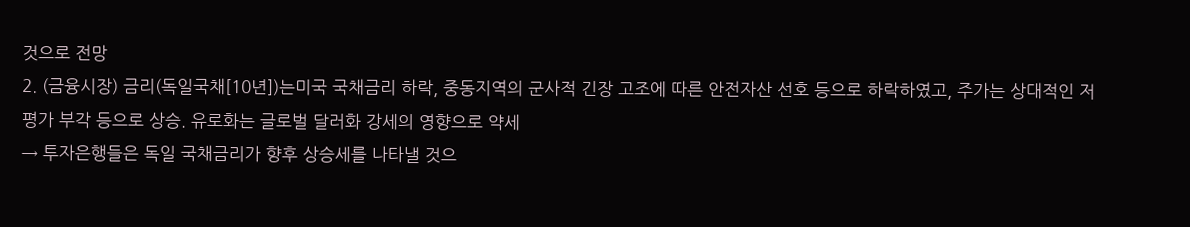것으로 전망
2. (금융시장) 금리(독일국채[10년])는미국 국채금리 하락, 중동지역의 군사적 긴장 고조에 따른 안전자산 선호 등으로 하락하였고, 주가는 상대적인 저평가 부각 등으로 상승. 유로화는 글로벌 달러화 강세의 영향으로 약세
→ 투자은행들은 독일 국채금리가 향후 상승세를 나타낼 것으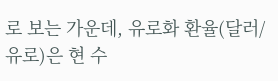로 보는 가운데, 유로화 환율(달러/유로)은 현 수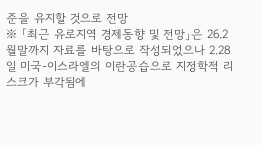준을 유지할 것으로 전망
※ 「최근 유로지역 경제동향 및 전망」은 26.2월말까지 자료를 바탕으로 작성되었으나 2.28일 미국-이스라엘의 이란공습으로 지정학적 리스크가 부각됨에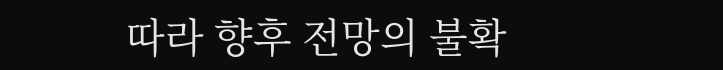따라 향후 전망의 불확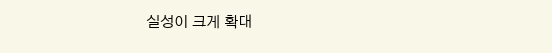실성이 크게 확대